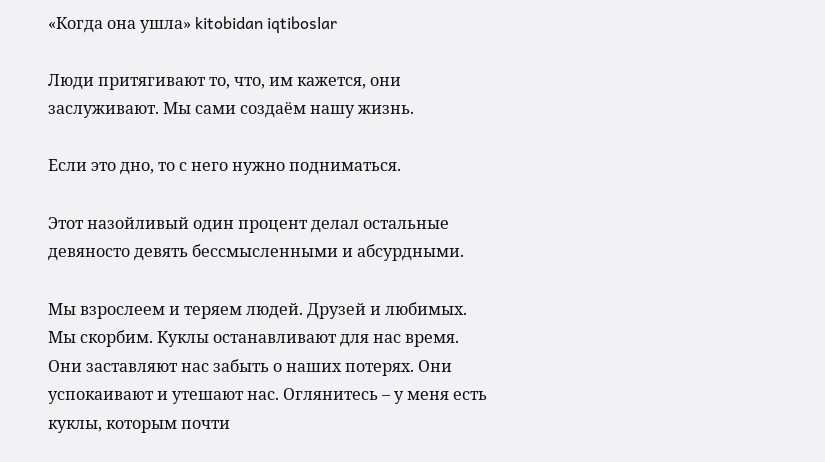«Когда она ушла» kitobidan iqtiboslar

Люди притягивают то, что, им кажется, они заслуживают. Мы сами создаём нашу жизнь.

Если это дно, то с него нужно подниматься.

Этот назойливый один процент делал остальные девяносто девять бессмысленными и абсурдными.

Мы взрослеем и теряем людей. Друзей и любимых. Мы скорбим. Куклы останавливают для нас время. Они заставляют нас забыть о наших потерях. Они успокаивают и утешают нас. Оглянитесь – у меня есть куклы, которым почти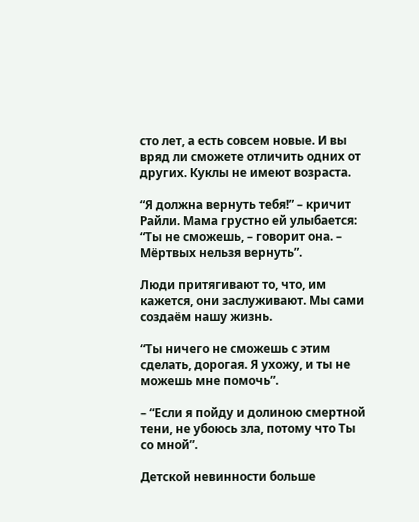сто лет, а есть совсем новые. И вы вряд ли сможете отличить одних от других. Куклы не имеют возраста.

“Я должна вернуть тебя!” – кричит Райли. Мама грустно ей улыбается: “Ты не сможешь, – говорит она. – Мёртвых нельзя вернуть”.

Люди притягивают то, что, им кажется, они заслуживают. Мы сами создаём нашу жизнь.

“Ты ничего не сможешь с этим сделать, дорогая. Я ухожу, и ты не можешь мне помочь”.

– “Если я пойду и долиною смертной тени, не убоюсь зла, потому что Ты со мной”.

Детской невинности больше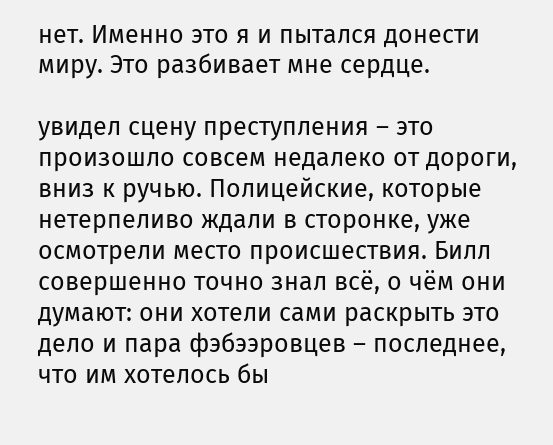нет. Именно это я и пытался донести миру. Это разбивает мне сердце.

увидел сцену преступления – это произошло совсем недалеко от дороги, вниз к ручью. Полицейские, которые нетерпеливо ждали в сторонке, уже осмотрели место происшествия. Билл совершенно точно знал всё, о чём они думают: они хотели сами раскрыть это дело и пара фэбээровцев – последнее, что им хотелось бы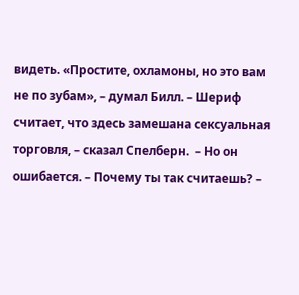видеть. «Простите, охламоны, но это вам не по зубам», – думал Билл. – Шериф считает, что здесь замешана сексуальная торговля, – сказал Спелберн.  – Но он ошибается. – Почему ты так считаешь? –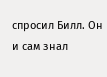спросил Билл. Он и сам знал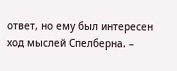ответ, но ему был интересен ход мыслей Спелберна. –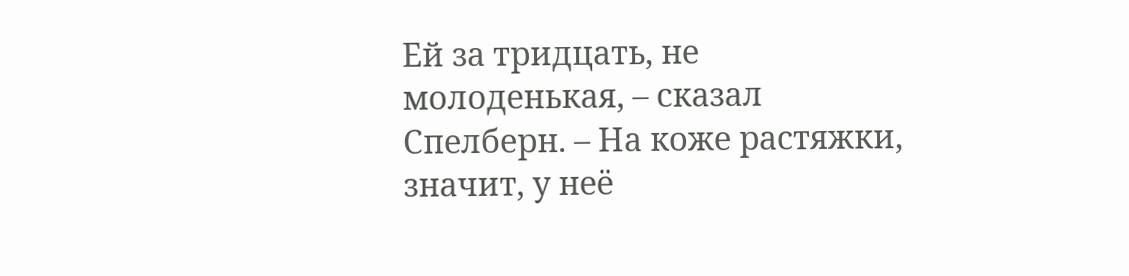Ей за тридцать, не молоденькая, – сказал Спелберн. – На коже растяжки, значит, у неё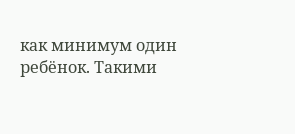как минимум один ребёнок. Такими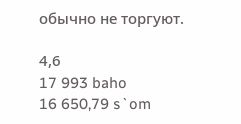обычно не торгуют.

4,6
17 993 baho
16 650,79 s`om